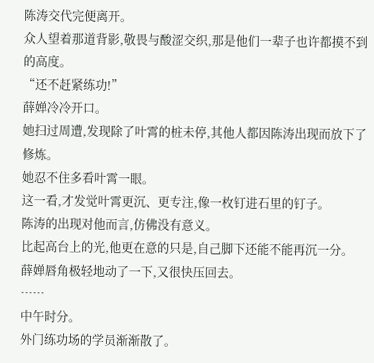陈涛交代完便离开。
众人望着那道背影,敬畏与酸涩交织,那是他们一辈子也许都摸不到的高度。
“还不赶紧练功!”
薛婵冷冷开口。
她扫过周遭,发现除了叶霄的桩未停,其他人都因陈涛出现而放下了修炼。
她忍不住多看叶霄一眼。
这一看,才发觉叶霄更沉、更专注,像一枚钉进石里的钉子。
陈涛的出现对他而言,仿佛没有意义。
比起高台上的光,他更在意的只是,自己脚下还能不能再沉一分。
薛婵唇角极轻地动了一下,又很快压回去。
……
中午时分。
外门练功场的学员渐渐散了。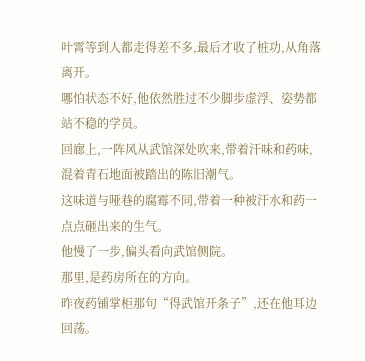叶霄等到人都走得差不多,最后才收了桩功,从角落离开。
哪怕状态不好,他依然胜过不少脚步虚浮、姿势都站不稳的学员。
回廊上,一阵风从武馆深处吹来,带着汗味和药味,混着青石地面被踏出的陈旧潮气。
这味道与哑巷的腐霉不同,带着一种被汗水和药一点点砸出来的生气。
他慢了一步,偏头看向武馆侧院。
那里,是药房所在的方向。
昨夜药铺掌柜那句“得武馆开条子”,还在他耳边回荡。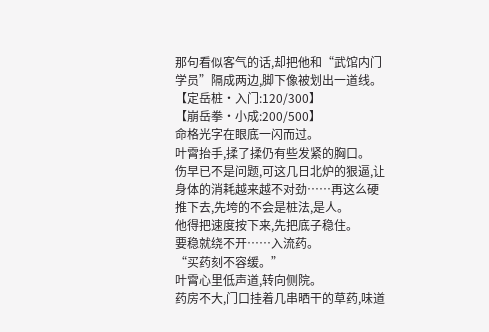那句看似客气的话,却把他和“武馆内门学员”隔成两边,脚下像被划出一道线。
【定岳桩·入门:120/300】
【崩岳拳·小成:200/500】
命格光字在眼底一闪而过。
叶霄抬手,揉了揉仍有些发紧的胸口。
伤早已不是问题,可这几日北炉的狠逼,让身体的消耗越来越不对劲……再这么硬推下去,先垮的不会是桩法,是人。
他得把速度按下来,先把底子稳住。
要稳就绕不开……入流药。
“买药刻不容缓。”
叶霄心里低声道,转向侧院。
药房不大,门口挂着几串晒干的草药,味道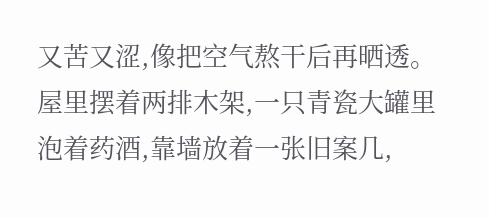又苦又涩,像把空气熬干后再晒透。
屋里摆着两排木架,一只青瓷大罐里泡着药酒,靠墙放着一张旧案几,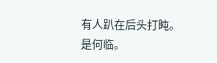有人趴在后头打盹。
是何临。